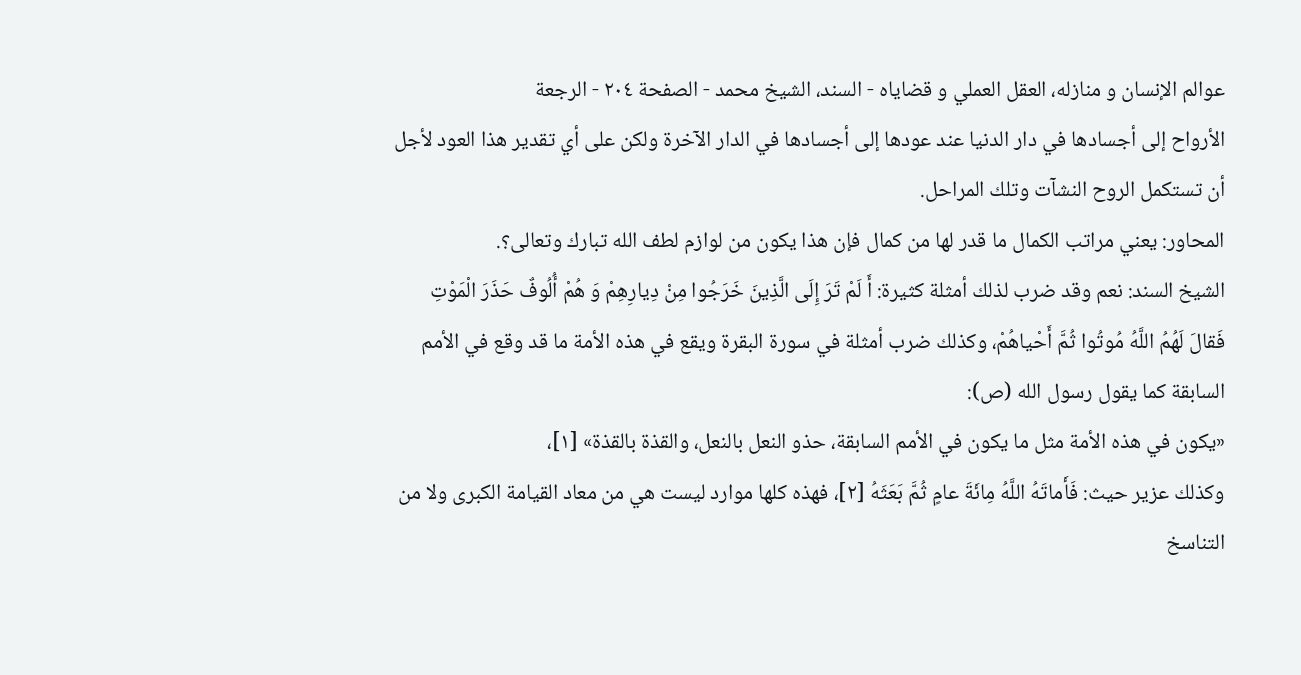عوالم الإنسان و منازله، العقل العملي و قضاياه - السند، الشيخ محمد - الصفحة ٢٠٤ - الرجعة
الأرواح إلى أجسادها في دار الدنيا عند عودها إلى أجسادها في الدار الآخرة ولكن على أي تقدير هذا العود لأجل أن تستكمل الروح النشآت وتلك المراحل.
المحاور: يعني مراتب الكمال ما قدر لها من كمال فإن هذا يكون من لوازم لطف الله تبارك وتعالى؟.
الشيخ السند: نعم وقد ضرب لذلك أمثلة كثيرة: أَ لَمْ تَرَ إِلَى الَّذِينَ خَرَجُوا مِنْ دِيارِهِمْ وَ هُمْ أُلُوفٌ حَذَرَ الْمَوْتِ فَقالَ لَهُمُ اللَّهُ مُوتُوا ثُمَّ أَحْياهُمْ، وكذلك ضرب أمثلة في سورة البقرة ويقع في هذه الأمة ما قد وقع في الأمم السابقة كما يقول رسول الله (ص):
«يكون في هذه الأمة مثل ما يكون في الأمم السابقة، حذو النعل بالنعل، والقذة بالقذة» [١]،
وكذلك عزير حيث: فَأَماتَهُ اللَّهُ مِائَةَ عامٍ ثُمَّ بَعَثَهُ [٢]، فهذه كلها موارد ليست هي من معاد القيامة الكبرى ولا من التناسخ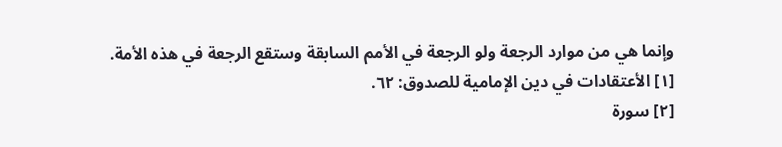وإنما هي من موارد الرجعة ولو الرجعة في الأمم السابقة وستقع الرجعة في هذه الأمة.
[١] الأعتقادات في دين الإمامية للصدوق: ٦٢.
[٢] سورة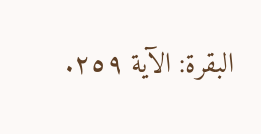البقرة: الآية ٢٥٩.